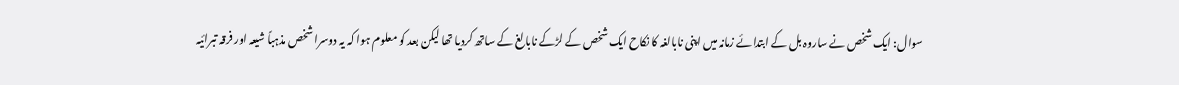سوال: ایک شخص نے ساروہ بل کے ابتدائے زمانہ میں اپنی نابالغہ کا نکاح ایک شخص کے لڑکے نابالغ کے ساتھ کردیا تھا لیکن بعد کو معلوم ہوا کہ یہ دوسرا شخص مذہباً شیعہ اور فرقہ تبرائیہ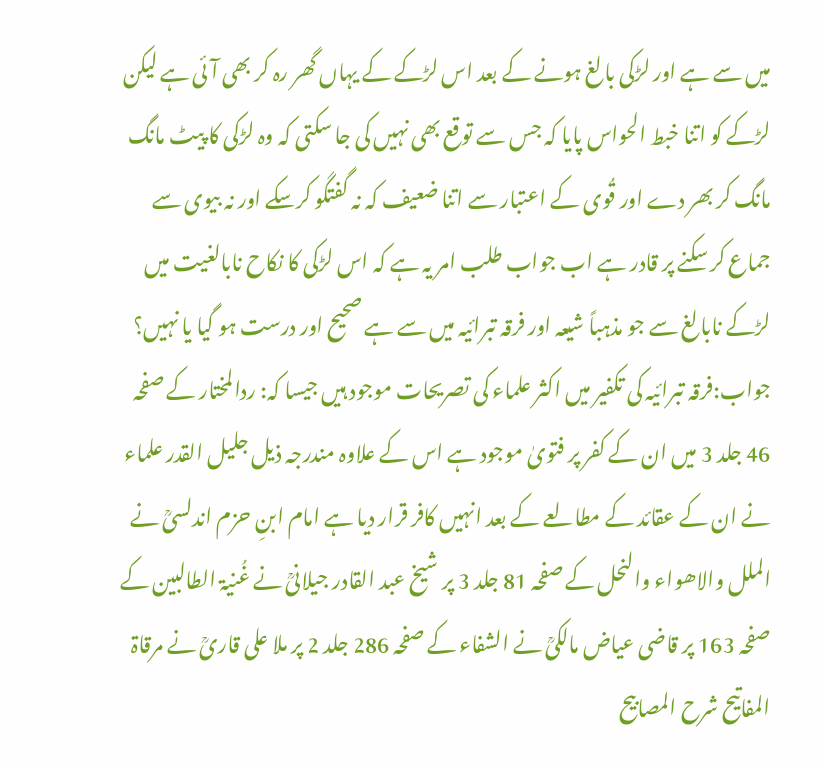میں سے ہے اور لڑکی بالغ ہونے کے بعد اس لڑکے کے یہاں گھر رہ کر بھی آئی ہے لیکن لڑکے کو اتنا خبط الحواس پایا کہ جس سے توقع بھی نہیں کی جا سکتی کہ وہ لڑکی کا پیٹ مانگ مانگ کر بھر دے اور قُوی کے اعتبار سے اتنا ضعیف کہ نہ گفتگو کرسکے اور نہ بیوی سے جماع کر سکنے پر قادر ہے اب جواب طلب امر یہ ہے کہ اس لڑکی کا نکاح نابالغیت میں لڑکے نابالغ سے جو مذہباً شیعہ اور فرقہ تبرائیہ میں سے ہے صحیح اور درست ہو گیا یا نہیں؟
جواب:فرقہ تبرائیہ کی تکفیر میں اکثر علماء کی تصریحات موجود ہیں جیسا کہ: ردالمختار کے صفحہ 46 جلد 3 میں ان کے کفر پر فتویٰ موجود ہے اس کے علاوہ مندرجہ ذیل جلیل القدر علماء نے ان کے عقائد کے مطالعے کے بعد انہیں کافر قرار دیا ہے امام ابنِ حزم اندلسیؒ نے الملل والاھواء والنحل کے صفحہ 81 جلد 3 پر شیخ عبد القادر جیلانیؒ نے غُنیۃ الطالبین کے صفحہ 163 پر قاضی عیاض مالکیؒ نے الشفاء کے صفحہ 286 جلد 2 پر ملا علی قاریؒ نے مرقاۃ المفاتیح شرح المصابیح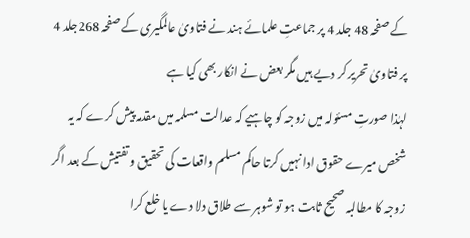کے صفحہ 48 جلد 4 پر جماعتِ علمائے ہند نے فتاویٰ عالمگیری کے صفحہ 268جلد 4 پر فتاویٰ تحریر کر دیے ہیں مگر بعض نے انکار بھی کیا ہے
لہٰذا صورتِ مسئولہ میں زوجہ کو چاہیے کہ عدالت مسلمہ میں مقدمہ پیش کرے کہ یہ شخص میرے حقوق ادا نہیں کرتا حاکم مسلم واقعات کی تحقیق و تفتیش کے بعد اگر زوجہ کا مطالبہ صحیح ثابت ہو تو شوہر سے طلاق دلا دے یا خلع کرا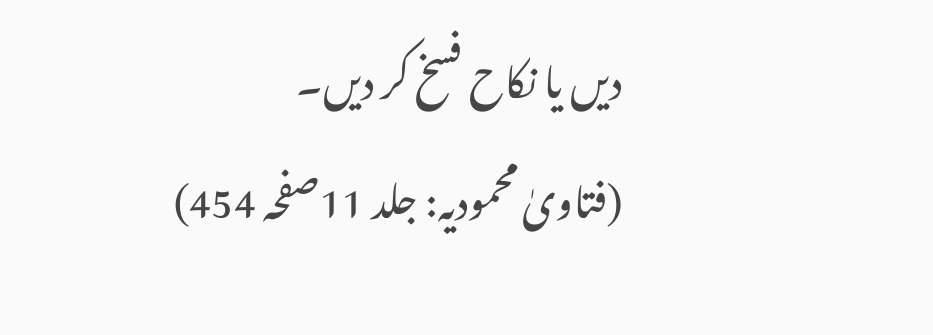دیں یا نکاح فسخ کر دیں۔
(فتاویٰ محمودیہ: جلد 11صفحہ 454)